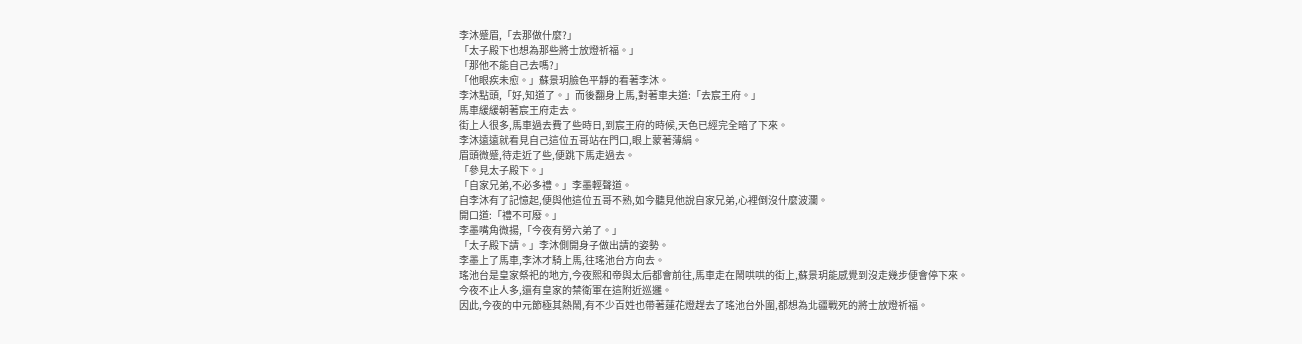李沐蹙眉,「去那做什麼?」
「太子殿下也想為那些將士放燈祈福。」
「那他不能自己去嗎?」
「他眼疾未愈。」蘇景玥臉色平靜的看著李沐。
李沐點頭,「好,知道了。」而後翻身上馬,對著車夫道:「去宸王府。」
馬車緩緩朝著宸王府走去。
街上人很多,馬車過去費了些時日,到宸王府的時候,天色已經完全暗了下來。
李沐遠遠就看見自己這位五哥站在門口,眼上蒙著薄絹。
眉頭微蹙,待走近了些,便跳下馬走過去。
「參見太子殿下。」
「自家兄弟,不必多禮。」李墨輕聲道。
自李沐有了記憶起,便與他這位五哥不熟,如今聽見他說自家兄弟,心裡倒沒什麼波瀾。
開口道:「禮不可廢。」
李墨嘴角微揚,「今夜有勞六弟了。」
「太子殿下請。」李沐側開身子做出請的姿勢。
李墨上了馬車,李沐才騎上馬,往瑤池台方向去。
瑤池台是皇家祭祀的地方,今夜熙和帝與太后都會前往,馬車走在鬧哄哄的街上,蘇景玥能感覺到沒走幾步便會停下來。
今夜不止人多,還有皇家的禁衛軍在這附近巡邏。
因此,今夜的中元節極其熱鬧,有不少百姓也帶著蓮花燈趕去了瑤池台外圍,都想為北疆戰死的將士放燈祈福。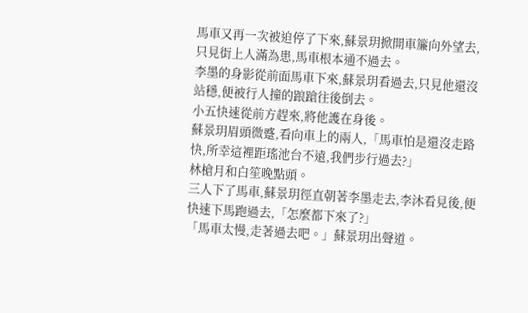馬車又再一次被迫停了下來,蘇景玥掀開車簾向外望去,只見街上人滿為患,馬車根本通不過去。
李墨的身影從前面馬車下來,蘇景玥看過去,只見他還沒站穩,便被行人撞的踉蹌往後倒去。
小五快速從前方趕來,將他護在身後。
蘇景玥眉頭微蹙,看向車上的兩人,「馬車怕是還沒走路快,所幸這裡距瑤池台不遠,我們步行過去?」
林槍月和白笙晚點頭。
三人下了馬車,蘇景玥徑直朝著李墨走去,李沐看見後,便快速下馬跑過去,「怎麼都下來了?」
「馬車太慢,走著過去吧。」蘇景玥出聲道。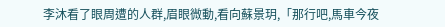李沐看了眼周遭的人群,眉眼微動,看向蘇景玥,「那行吧,馬車今夜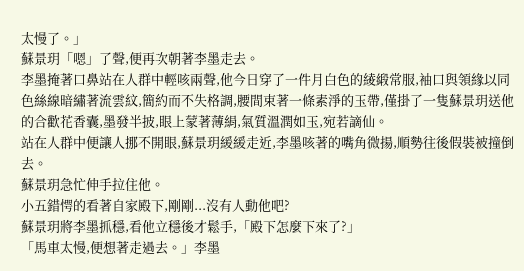太慢了。」
蘇景玥「嗯」了聲,便再次朝著李墨走去。
李墨掩著口鼻站在人群中輕咳兩聲,他今日穿了一件月白色的綾緞常服,袖口與領緣以同色絲線暗繡著流雲紋,簡約而不失格調,腰間束著一條素淨的玉帶,僅掛了一隻蘇景玥送他的合歡花香囊,墨發半披,眼上蒙著薄絹,氣質溫潤如玉,宛若謫仙。
站在人群中便讓人挪不開眼,蘇景玥緩緩走近,李墨咳著的嘴角微揚,順勢往後假裝被撞倒去。
蘇景玥急忙伸手拉住他。
小五錯愕的看著自家殿下,剛剛...沒有人動他吧?
蘇景玥將李墨抓穩,看他立穩後才鬆手,「殿下怎麼下來了?」
「馬車太慢,便想著走過去。」李墨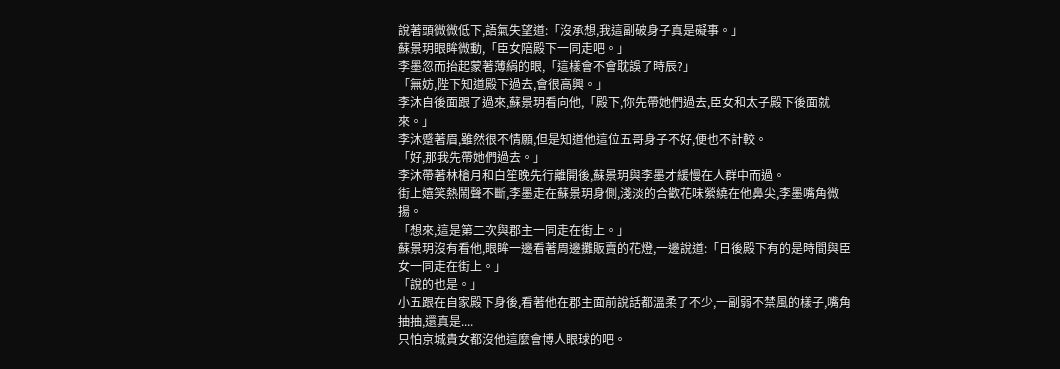說著頭微微低下,語氣失望道:「沒承想,我這副破身子真是礙事。」
蘇景玥眼眸微動,「臣女陪殿下一同走吧。」
李墨忽而抬起蒙著薄絹的眼,「這樣會不會耽誤了時辰?」
「無妨,陛下知道殿下過去,會很高興。」
李沐自後面跟了過來,蘇景玥看向他,「殿下,你先帶她們過去,臣女和太子殿下後面就來。」
李沐蹙著眉,雖然很不情願,但是知道他這位五哥身子不好,便也不計較。
「好,那我先帶她們過去。」
李沐帶著林槍月和白笙晚先行離開後,蘇景玥與李墨才緩慢在人群中而過。
街上嬉笑熱鬧聲不斷,李墨走在蘇景玥身側,淺淡的合歡花味縈繞在他鼻尖,李墨嘴角微揚。
「想來,這是第二次與郡主一同走在街上。」
蘇景玥沒有看他,眼眸一邊看著周邊攤販賣的花燈,一邊說道:「日後殿下有的是時間與臣女一同走在街上。」
「說的也是。」
小五跟在自家殿下身後,看著他在郡主面前說話都溫柔了不少,一副弱不禁風的樣子,嘴角抽抽,還真是....
只怕京城貴女都沒他這麼會博人眼球的吧。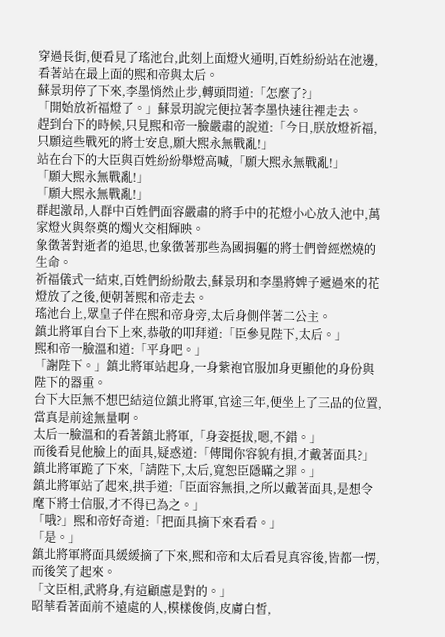穿過長街,便看見了瑤池台,此刻上面燈火通明,百姓紛紛站在池邊,看著站在最上面的熙和帝與太后。
蘇景玥停了下來,李墨悄然止步,轉頭問道:「怎麼了?」
「開始放祈福燈了。」蘇景玥說完便拉著李墨快速往裡走去。
趕到台下的時候,只見熙和帝一臉嚴肅的說道:「今日,朕放燈祈福,只願這些戰死的將士安息,願大熙永無戰亂!」
站在台下的大臣與百姓紛紛舉燈高喊,「願大熙永無戰亂!」
「願大熙永無戰亂!」
「願大熙永無戰亂!」
群起激昂,人群中百姓們面容嚴肅的將手中的花燈小心放入池中,萬家燈火與祭奠的燭火交相輝映。
象徵著對逝者的追思,也象徵著那些為國捐軀的將士們曾經燃燒的生命。
祈福儀式一結束,百姓們紛紛散去,蘇景玥和李墨將婢子遞過來的花燈放了之後,便朝著熙和帝走去。
瑤池台上,眾皇子伴在熙和帝身旁,太后身側伴著二公主。
鎮北將軍自台下上來,恭敬的叩拜道:「臣參見陛下,太后。」
熙和帝一臉溫和道:「平身吧。」
「謝陛下。」鎮北將軍站起身,一身紫袍官服加身更顯他的身份與陛下的器重。
台下大臣無不想巴結這位鎮北將軍,官途三年,便坐上了三品的位置,當真是前途無量啊。
太后一臉溫和的看著鎮北將軍,「身姿挺拔,嗯,不錯。」
而後看見他臉上的面具,疑惑道:「傳聞你容貌有損,才戴著面具?」
鎮北將軍跪了下來,「請陛下,太后,寬恕臣隱瞞之罪。」
鎮北將軍站了起來,拱手道:「臣面容無損,之所以戴著面具,是想令麾下將士信服,才不得已為之。」
「哦?」熙和帝好奇道:「把面具摘下來看看。」
「是。」
鎮北將軍將面具緩緩摘了下來,熙和帝和太后看見真容後,皆都一愣,而後笑了起來。
「文臣相,武將身,有這顧慮是對的。」
昭華看著面前不遠處的人,模樣俊俏,皮膚白皙,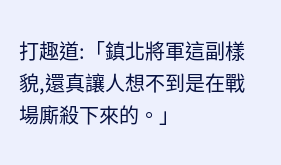打趣道:「鎮北將軍這副樣貌,還真讓人想不到是在戰場廝殺下來的。」